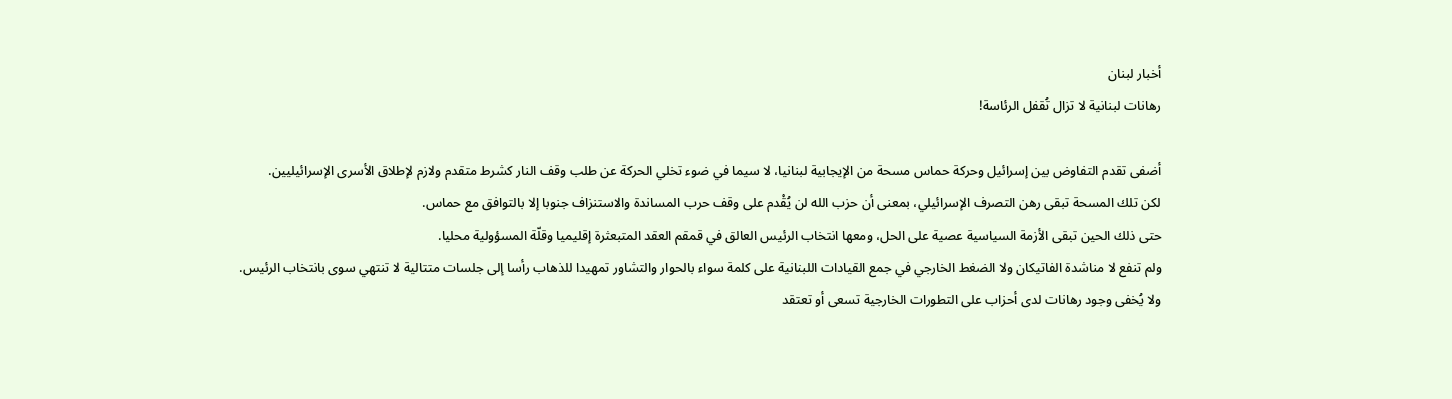أخبار لبنان
رهانات لبنانية لا تزال تُقفل الرئاسة!

أضفى تقدم التفاوض بين إسرائيل وحركة حماس مسحة من الإيجابية لبنانيا، لا سيما في ضوء تخلي الحركة عن طلب وقف النار كشرط متقدم ولازم لإطلاق الأسرى الإسرائيليين.
لكن تلك المسحة تبقى رهن التصرف الإسرائيلي، بمعنى أن حزب الله لن يُقْدم على وقف حرب المساندة والاستنزاف جنوبا إلا بالتوافق مع حماس.
حتى ذلك الحين تبقى الأزمة السياسية عصية على الحل، ومعها انتخاب الرئيس العالق في قمقم العقد المتبعثرة إقليميا وقلّة المسؤولية محليا.
ولم تنفع لا مناشدة الفاتيكان ولا الضغط الخارجي في جمع القيادات اللبنانية على كلمة سواء بالحوار والتشاور تمهيدا للذهاب رأسا إلى جلسات متتالية لا تنتهي سوى بانتخاب الرئيس.
ولا يُخفى وجود رهانات لدى أحزاب على التطورات الخارجية تسعى أو تعتقد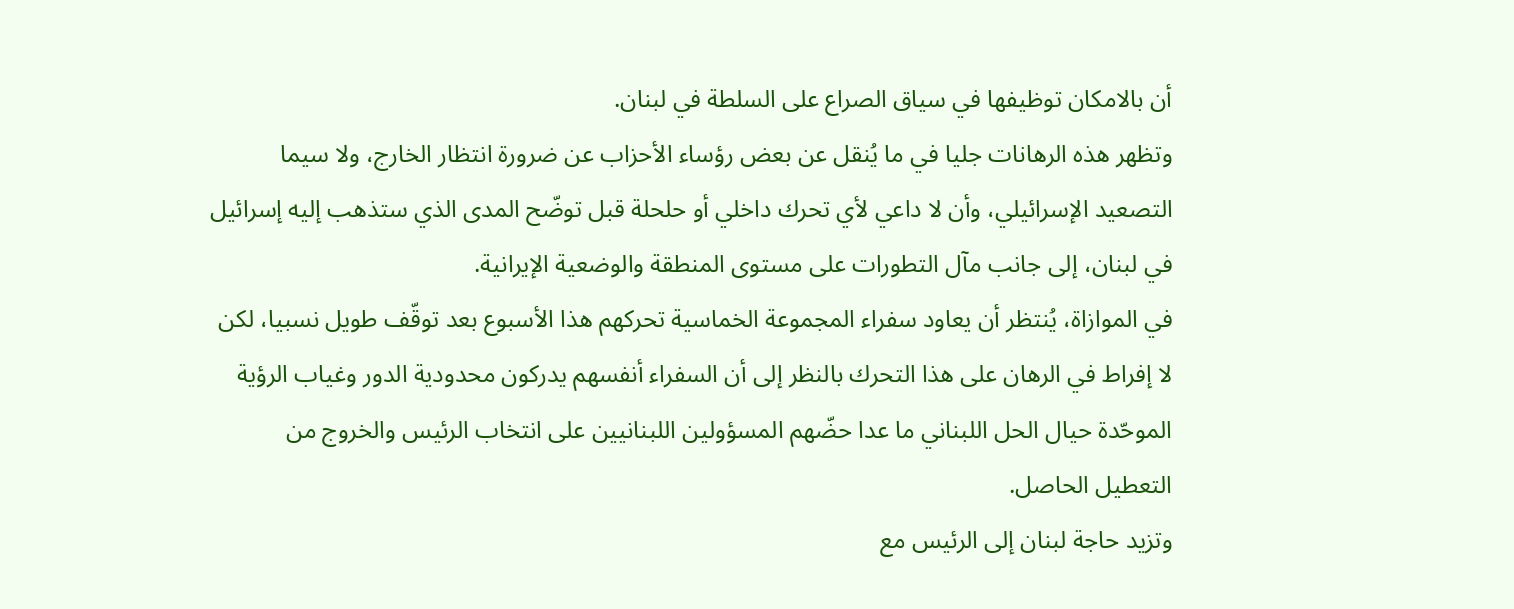أن بالامكان توظيفها في سياق الصراع على السلطة في لبنان.
وتظهر هذه الرهانات جليا في ما يُنقل عن بعض رؤساء الأحزاب عن ضرورة انتظار الخارج، ولا سيما التصعيد الإسرائيلي، وأن لا داعي لأي تحرك داخلي أو حلحلة قبل توضّح المدى الذي ستذهب إليه إسرائيل في لبنان، إلى جانب مآل التطورات على مستوى المنطقة والوضعية الإيرانية.
في الموازاة، يُنتظر أن يعاود سفراء المجموعة الخماسية تحركهم هذا الأسبوع بعد توقّف طويل نسبيا، لكن لا إفراط في الرهان على هذا التحرك بالنظر إلى أن السفراء أنفسهم يدركون محدودية الدور وغياب الرؤية الموحّدة حيال الحل اللبناني ما عدا حضّهم المسؤولين اللبنانيين على انتخاب الرئيس والخروج من التعطيل الحاصل.
وتزيد حاجة لبنان إلى الرئيس مع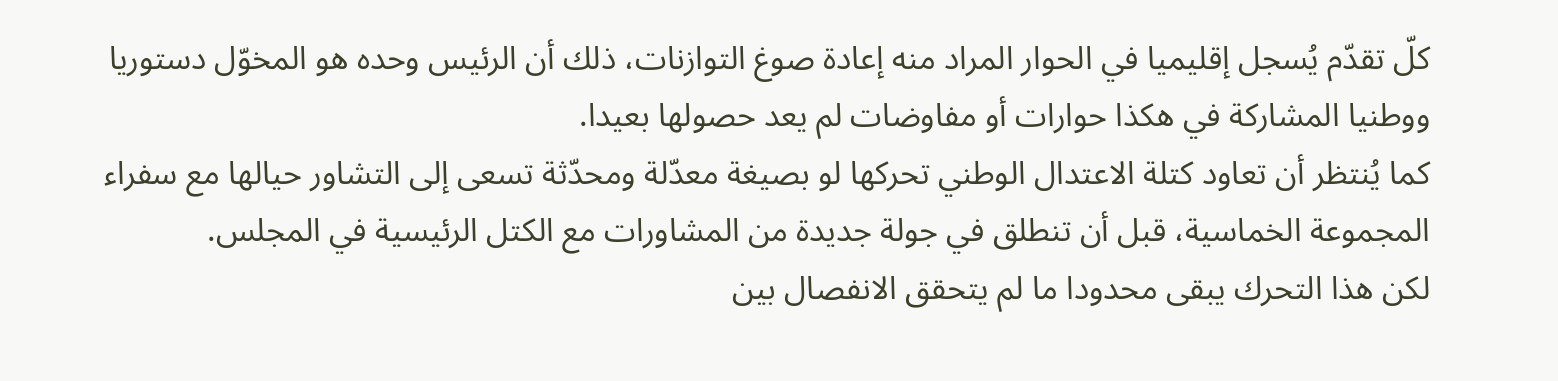كلّ تقدّم يُسجل إقليميا في الحوار المراد منه إعادة صوغ التوازنات، ذلك أن الرئيس وحده هو المخوّل دستوريا ووطنيا المشاركة في هكذا حوارات أو مفاوضات لم يعد حصولها بعيدا.
كما يُنتظر أن تعاود كتلة الاعتدال الوطني تحركها لو بصيغة معدّلة ومحدّثة تسعى إلى التشاور حيالها مع سفراء المجموعة الخماسية، قبل أن تنطلق في جولة جديدة من المشاورات مع الكتل الرئيسية في المجلس.
لكن هذا التحرك يبقى محدودا ما لم يتحقق الانفصال بين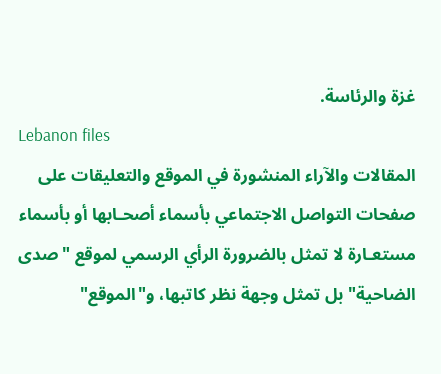غزة والرئاسة.
Lebanon files
المقالات والآراء المنشورة في الموقع والتعليقات على صفحات التواصل الاجتماعي بأسماء أصحـابها أو بأسماء مستعـارة لا تمثل بالضرورة الرأي الرسمي لموقع "صدى الضاحية" بل تمثل وجهة نظر كاتبها، و"الموقع"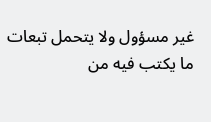غير مسؤول ولا يتحمل تبعات ما يكتب فيه من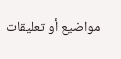مواضيع أو تعليقات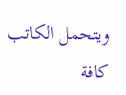ويتحمل الكاتب كافة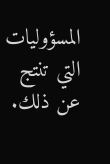المسؤوليات التي تنتج عن ذلك.